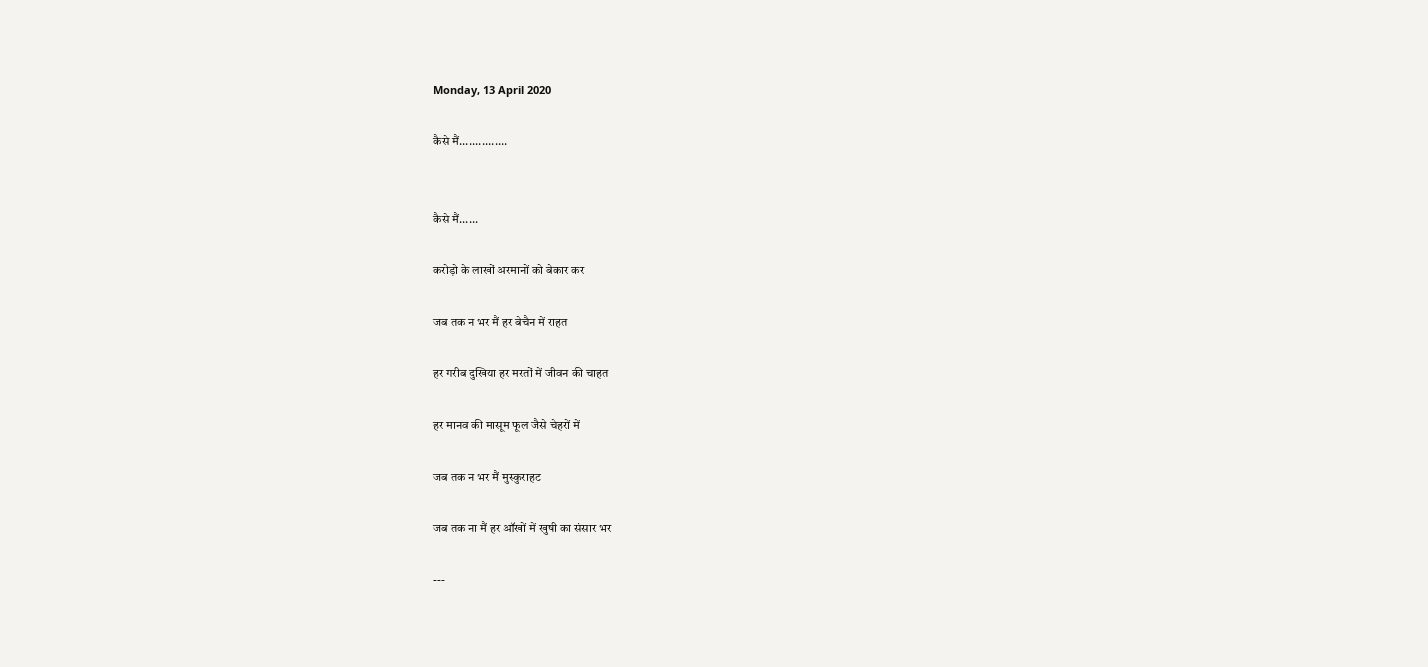Monday, 13 April 2020

कैसे मैं...............


कैसे मैं......

करोड़ो के लाखों अरमानों को बेकार कर

जब तक न भर मैं हर बेचैन में राहत

हर गरीब दुखिया हर मरतों में जीवन की चाहत

हर मानव की मासूम फूल जैसे चेहरों में

जब तक न भर मैं मुस्कुराहट

जब तक ना मैं हर ऑखों में खुषी का संसार भर

---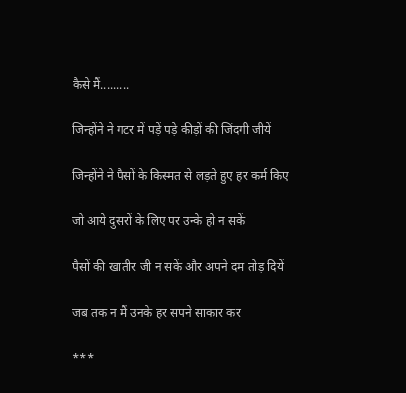कैसे मैं.........

जिन्होंने ने गटर में पड़ें पड़े कीड़ों की जिंदगी जीयें

जिन्होंने ने पैसों के किस्मत से लड़ते हुए हर कर्म किए

जो आये दुसरों के लिए पर उन्के हो न सकें

पैसों की खातीर जी न सकें और अपने दम तोड़ दियें

जब तक न मैं उनके हर सपने साकार कर

***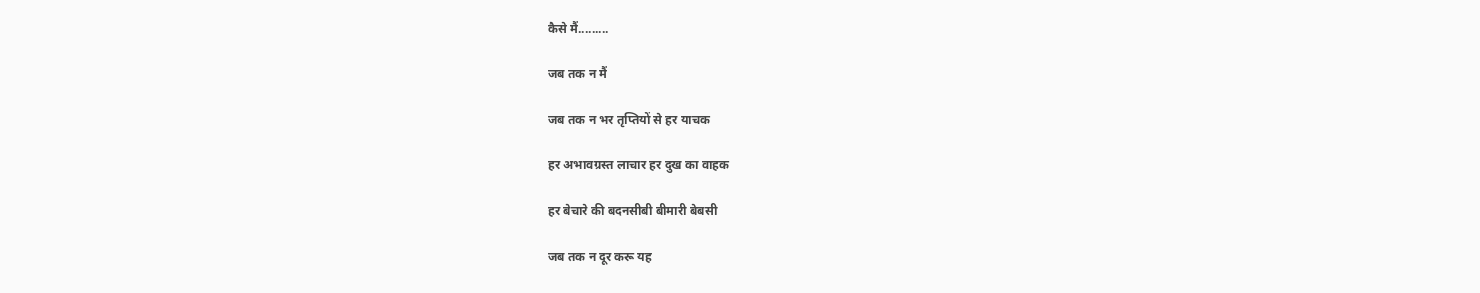कैसे मैं.........

जब तक न मैं

जब तक न भर तृप्तियों से हर याचक

हर अभावग्रस्त लाचार हर दुख का वाहक

हर बेचारे की बदनसीबी बीमारी बेबसी

जब तक न दूर करू यह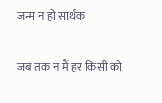जन्म न हो सार्थक

जब तक न मैं हर किसी को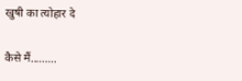खुषी का त्योहार दे

कैसे मैं.........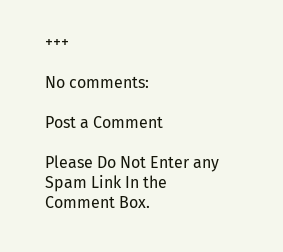+++

No comments:

Post a Comment

Please Do Not Enter any Spam Link In the Comment Box.